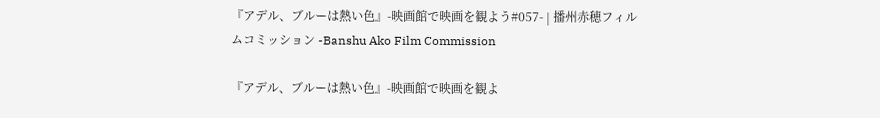『アデル、ブルーは熱い色』-映画館で映画を観よう#057- | 播州赤穂フィルムコミッション -Banshu Ako Film Commission

『アデル、ブルーは熱い色』-映画館で映画を観よ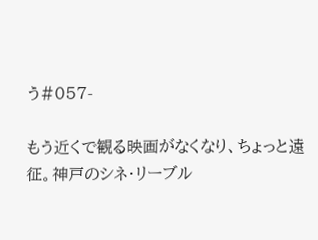う#057-

もう近くで観る映画がなくなり、ちょっと遠征。神戸のシネ・リーブル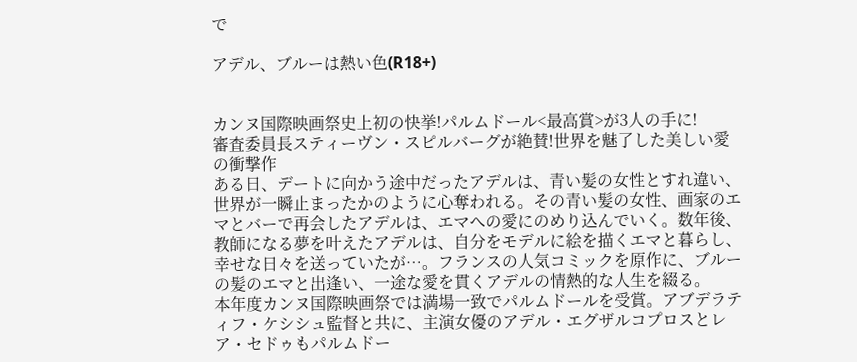で

アデル、ブルーは熱い色(R18+)


カンヌ国際映画祭史上初の快挙!パルムドール<最高賞>が3人の手に!
審査委員長スティーヴン・スピルバーグが絶賛!世界を魅了した美しい愛の衝撃作
ある日、デートに向かう途中だったアデルは、青い髪の女性とすれ違い、世界が一瞬止まったかのように心奪われる。その青い髪の女性、画家のエマとバーで再会したアデルは、エマへの愛にのめり込んでいく。数年後、教師になる夢を叶えたアデルは、自分をモデルに絵を描くエマと暮らし、幸せな日々を送っていたが…。フランスの人気コミックを原作に、ブルーの髪のエマと出逢い、一途な愛を貫くアデルの情熱的な人生を綴る。
本年度カンヌ国際映画祭では満場一致でパルムドールを受賞。アブデラティフ・ケシシュ監督と共に、主演女優のアデル・エグザルコプロスとレア・セドゥもパルムドー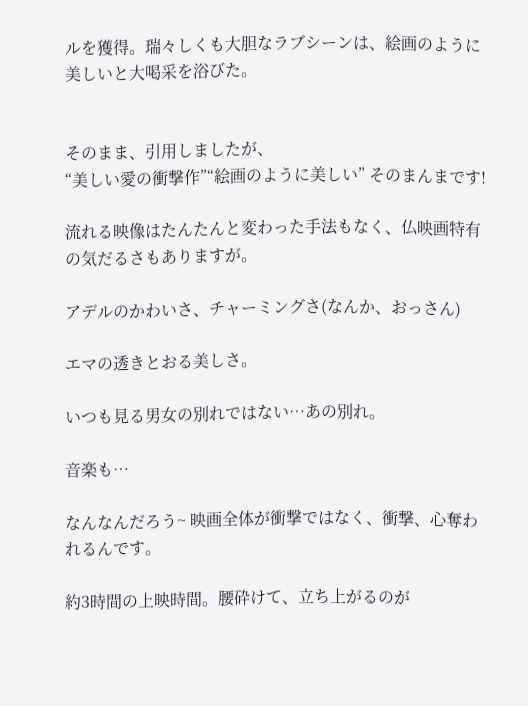ルを獲得。瑞々しくも大胆なラブシーンは、絵画のように美しいと大喝采を浴びた。


そのまま、引用しましたが、
“美しい愛の衝撃作”“絵画のように美しい” そのまんまです!

流れる映像はたんたんと変わった手法もなく、仏映画特有の気だるさもありますが。

アデルのかわいさ、チャーミングさ(なんか、おっさん)

エマの透きとおる美しさ。

いつも見る男女の別れではない…あの別れ。

音楽も…

なんなんだろう~ 映画全体が衝撃ではなく、衝撃、心奪われるんです。

約3時間の上映時間。腰砕けて、立ち上がるのが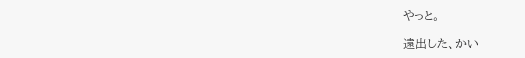やっと。

遠出した、かい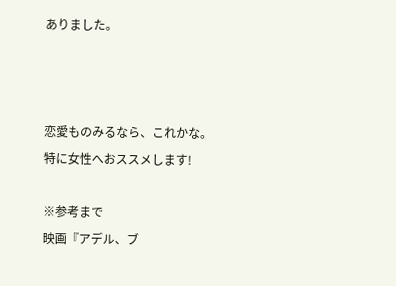ありました。



恋愛ものみるなら、これかな。特に女性へおススメします!

※参考まで
映画『アデル、ブ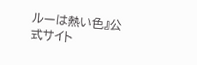ルーは熱い色』公式サイト